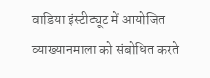वाडिया इंस्टीट्यूट में आयोजित व्याख्यानमाला को संबोधित करते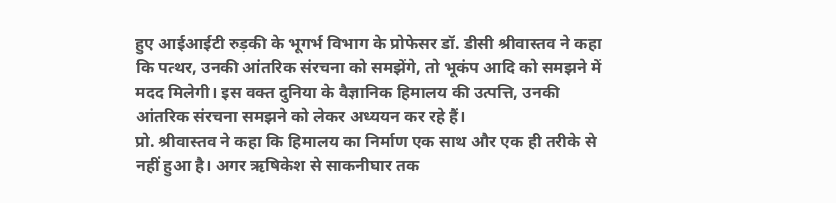हुए आईआईटी रुड़की के भूगर्भ विभाग के प्रोफेसर डॉ. डीसी श्रीवास्तव ने कहा कि पत्थर, उनकी आंतरिक संरचना को समझेंगे, तो भूकंप आदि को समझने में मदद मिलेगी। इस वक्त दुनिया के वैज्ञानिक हिमालय की उत्पत्ति, उनकी आंतरिक संरचना समझने को लेकर अध्ययन कर रहे हैं।
प्रो. श्रीवास्तव ने कहा कि हिमालय का निर्माण एक साथ और एक ही तरीके से नहीं हुआ है। अगर ऋषिकेश से साकनीघार तक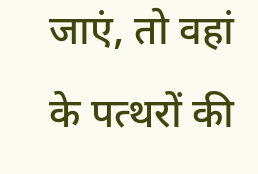जाएं, तो वहां के पत्थरों की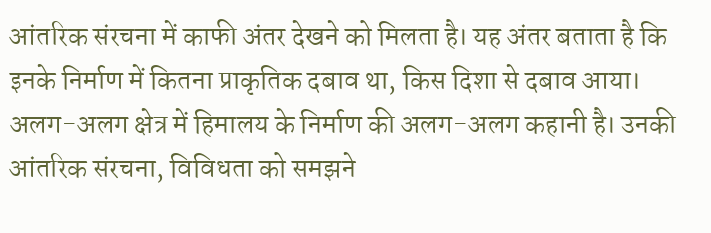आंतरिक संरचना में काफी अंतर देखने को मिलता है। यह अंतर बताता है कि इनके निर्माण में कितना प्राकृतिक दबाव था, किस दिशा से दबाव आया।
अलग-अलग क्षेत्र में हिमालय के निर्माण की अलग-अलग कहानी है। उनकी आंतरिक संरचना, विविधता को समझने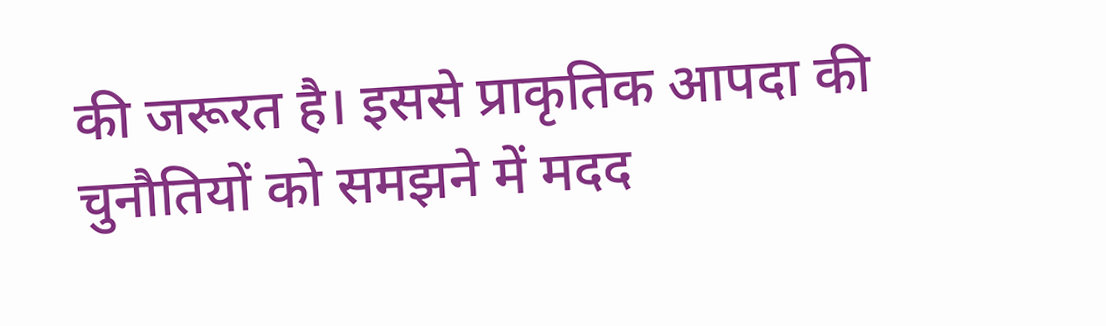की जरूरत है। इससे प्राकृतिक आपदा की चुनौतियों को समझने में मदद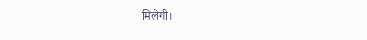मिलेगी।